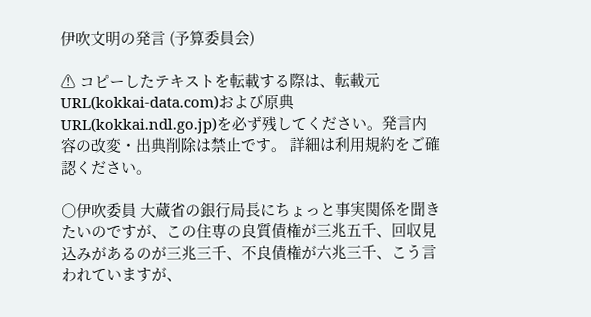伊吹文明の発言 (予算委員会)

⚠ コピーしたテキストを転載する際は、転載元URL(kokkai-data.com)および原典URL(kokkai.ndl.go.jp)を必ず残してください。発言内容の改変・出典削除は禁止です。 詳細は利用規約をご確認ください。

○伊吹委員 大蔵省の銀行局長にちょっと事実関係を聞きたいのですが、この住専の良質債権が三兆五千、回収見込みがあるのが三兆三千、不良債権が六兆三千、こう言われていますが、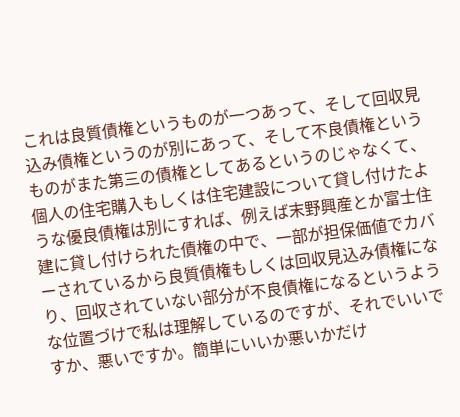これは良質債権というものが一つあって、そして回収見込み債権というのが別にあって、そして不良債権というものがまた第三の債権としてあるというのじゃなくて、個人の住宅購入もしくは住宅建設について貸し付けたような優良債権は別にすれば、例えば末野興産とか富士住建に貸し付けられた債権の中で、一部が担保価値でカバーされているから良質債権もしくは回収見込み債権になり、回収されていない部分が不良債権になるというような位置づけで私は理解しているのですが、それでいいですか、悪いですか。簡単にいいか悪いかだけ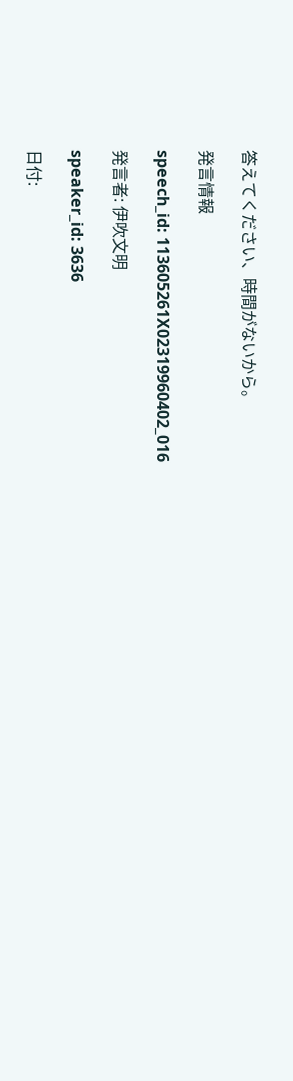答えてください、時間がないから。

発言情報

speech_id: 113605261X02319960402_016

発言者: 伊吹文明

speaker_id: 3636

日付: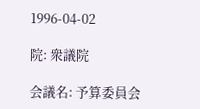1996-04-02

院: 衆議院

会議名: 予算委員会